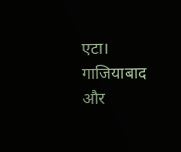एटा। गाजियाबाद और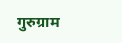गुरुग्राम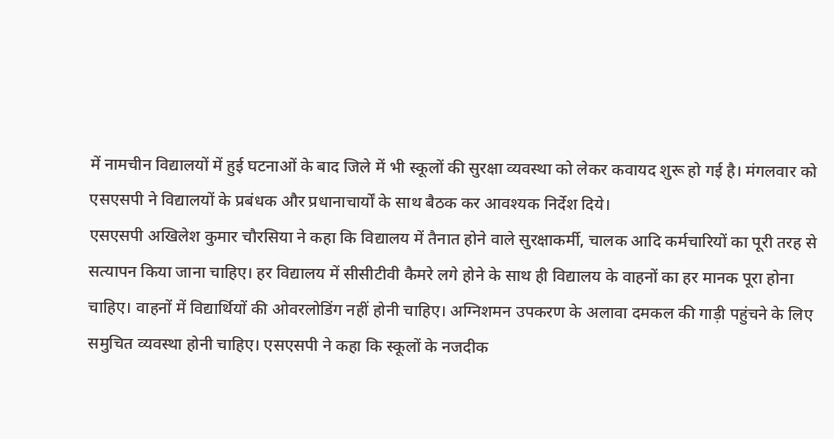में नामचीन विद्यालयों में हुई घटनाओं के बाद जिले में भी स्कूलों की सुरक्षा व्यवस्था को लेकर कवायद शुरू हो गई है। मंगलवार को एसएसपी ने विद्यालयों के प्रबंधक और प्रधानाचार्यों के साथ बैठक कर आवश्यक निर्देश दिये।
एसएसपी अखिलेश कुमार चौरसिया ने कहा कि विद्यालय में तैनात होने वाले सुरक्षाकर्मी, चालक आदि कर्मचारियों का पूरी तरह से सत्यापन किया जाना चाहिए। हर विद्यालय में सीसीटीवी कैमरे लगे होने के साथ ही विद्यालय के वाहनों का हर मानक पूरा होना चाहिए। वाहनों में विद्यार्थियों की ओवरलोडिंग नहीं होनी चाहिए। अग्निशमन उपकरण के अलावा दमकल की गाड़ी पहुंचने के लिए समुचित व्यवस्था होनी चाहिए। एसएसपी ने कहा कि स्कूलों के नजदीक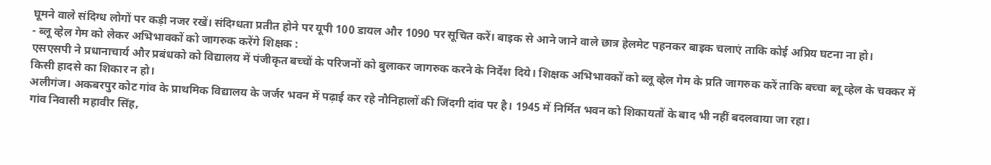घूमने वाले संदिग्ध लोगों पर कड़ी नजर रखें। संदिग्धता प्रतीत होने पर यूपी 100 डायल और 1090 पर सूचित करें। बाइक से आने जाने वाले छात्र हेलमेट पहनकर बाइक चलाएं ताकि कोई अप्रिय घटना ना हो।
- ब्लू व्हेल गेम को लेकर अभिभावकों को जागरुक करेंगे शिक्षक :
एसएसपी ने प्रधानाचार्य और प्रबंधको को विद्यालय में पंजीकृत बच्चों के परिजनों को बुलाकर जागरुक करने के निर्देश दिये। शिक्षक अभिभावकों को ब्लू व्हेल गेम के प्रति जागरुक करें ताकि बच्चा ब्लू व्हेल के चक्कर में किसी हादसे का शिकार न हो।
अलीगंज। अकबरपुर कोट गांव के प्राथमिक विद्यालय के जर्जर भवन में पढ़ाई कर रहे नौनिहालों की जिंदगी दांव पर है। 1945 में निर्मित भवन को शिकायतों के बाद भी नहीं बदलवाया जा रहा।
गांव निवासी महावीर सिंह,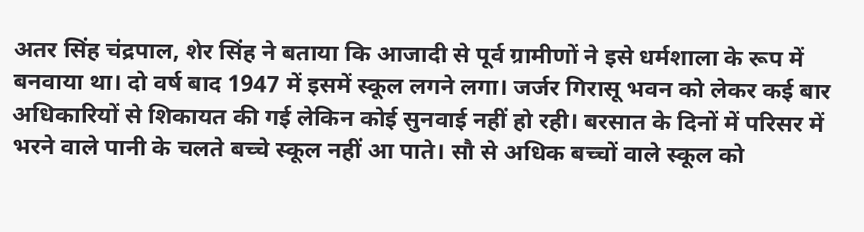अतर सिंह चंद्रपाल, शेर सिंह ने बताया कि आजादी से पूर्व ग्रामीणों ने इसे धर्मशाला के रूप में बनवाया था। दो वर्ष बाद 1947 में इसमें स्कूल लगने लगा। जर्जर गिरासू भवन को लेकर कई बार अधिकारियों से शिकायत की गई लेकिन कोई सुनवाई नहीं हो रही। बरसात के दिनों में परिसर में भरने वाले पानी के चलते बच्चे स्कूल नहीं आ पाते। सौ से अधिक बच्चों वाले स्कूल को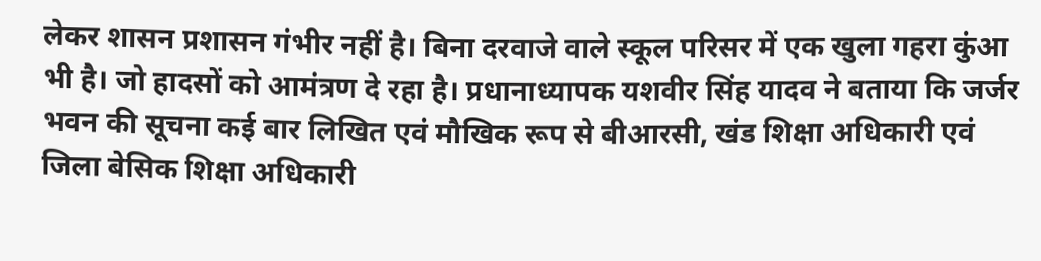लेकर शासन प्रशासन गंभीर नहीं है। बिना दरवाजे वाले स्कूल परिसर में एक खुला गहरा कुंआ भी है। जो हादसों को आमंत्रण दे रहा है। प्रधानाध्यापक यशवीर सिंह यादव ने बताया कि जर्जर भवन की सूचना कई बार लिखित एवं मौखिक रूप से बीआरसी, खंड शिक्षा अधिकारी एवं जिला बेसिक शिक्षा अधिकारी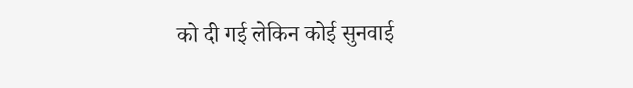को दी गई लेकिन कोई सुनवाई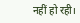नहीं हो रही।